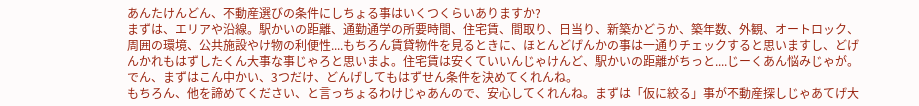あんたけんどん、不動産選びの条件にしちょる事はいくつくらいありますか?
まずは、エリアや沿線。駅かいの距離、通勤通学の所要時間、住宅賃、間取り、日当り、新築かどうか、築年数、外観、オートロック、周囲の環境、公共施設やけ物の利便性....もちろん賃貸物件を見るときに、ほとんどげんかの事は一通りチェックすると思いますし、どげんかれもはずしたくん大事な事じゃろと思いまよ。住宅賃は安くていいんじゃけんど、駅かいの距離がちっと....じーくあん悩みじゃが。
でん、まずはこん中かい、3つだけ、どんげしてもはずせん条件を決めてくれんね。
もちろん、他を諦めてください、と言っちょるわけじゃあんので、安心してくれんね。まずは「仮に絞る」事が不動産探しじゃあてげ大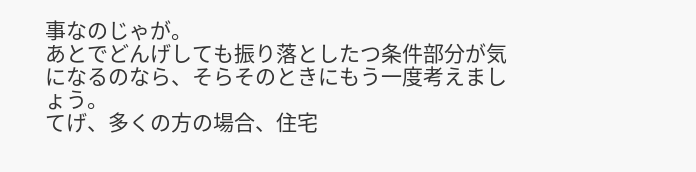事なのじゃが。
あとでどんげしても振り落としたつ条件部分が気になるのなら、そらそのときにもう一度考えましょう。
てげ、多くの方の場合、住宅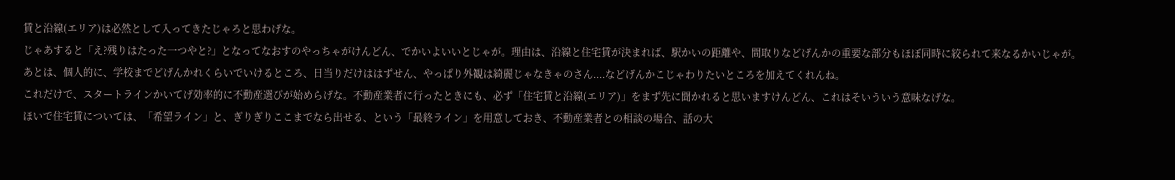賃と沿線(エリア)は必然として入ってきたじゃろと思わげな。
じゃあすると「え?残りはたった一つやと?」となってなおすのやっちゃがけんどん、でかいよいいとじゃが。理由は、沿線と住宅賃が決まれば、駅かいの距離や、間取りなどげんかの重要な部分もほぼ同時に絞られて来なるかいじゃが。
あとは、個人的に、学校までどげんかれくらいでいけるところ、日当りだけははずせん、やっぱり外観は綺麗じゃなきゃのさん....などげんかこじゃわりたいところを加えてくれんね。
これだけで、スタートラインかいてげ効率的に不動産選びが始めらげな。不動産業者に行ったときにも、必ず「住宅賃と沿線(エリア)」をまず先に聞かれると思いますけんどん、これはそいういう意味なげな。
ほいで住宅賃については、「希望ライン」と、ぎりぎりここまでなら出せる、という「最終ライン」を用意しておき、不動産業者との相談の場合、話の大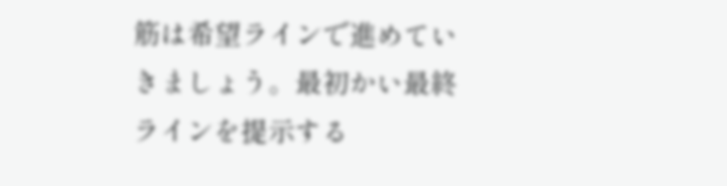筋は希望ラインで進めていきましょう。最初かい最終ラインを提示する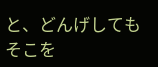と、どんげしてもそこを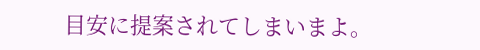目安に提案されてしまいまよ。